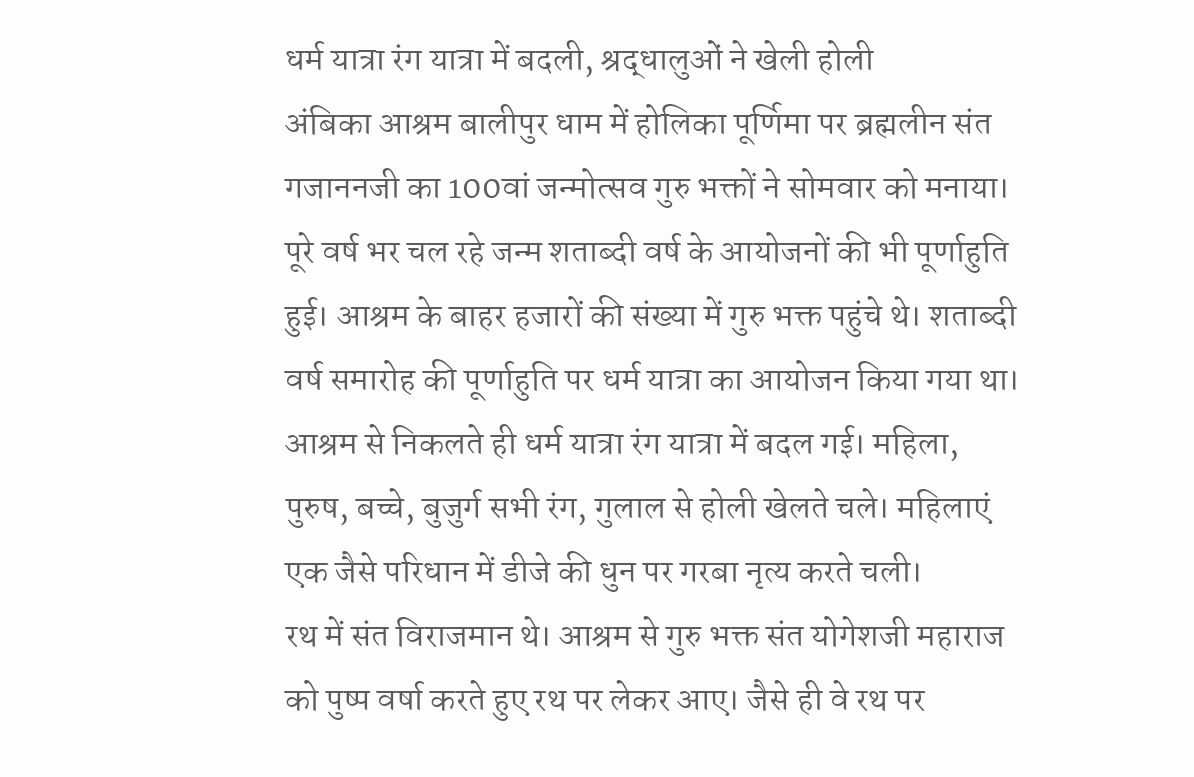धर्म यात्रा रंग यात्रा में बदली, श्रद्धालुओं ने खेली होली
अंबिका आश्रम बालीपुर धाम में होलिका पूर्णिमा पर ब्रह्मलीन संत गजाननजी का 100वां जन्मोत्सव गुरु भक्तों ने सोमवार को मनाया। पूरे वर्ष भर चल रहे जन्म शताब्दी वर्ष के आयोजनों की भी पूर्णाहुति हुई। आश्रम के बाहर हजारों की संख्या में गुरु भक्त पहुंचे थे। शताब्दी वर्ष समारोह की पूर्णाहुति पर धर्म यात्रा का आयोजन किया गया था। आश्रम से निकलते ही धर्म यात्रा रंग यात्रा में बदल गई। महिला, पुरुष, बच्चे, बुजुर्ग सभी रंग, गुलाल से होली खेलते चले। महिलाएं एक जैसे परिधान में डीजे की धुन पर गरबा नृत्य करते चली।
रथ में संत विराजमान थे। आश्रम से गुरु भक्त संत योगेशजी महाराज को पुष्प वर्षा करते हुए रथ पर लेकर आए। जैसे ही वे रथ पर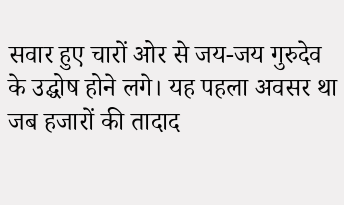सवार हुए चारों ओर से जय-जय गुरुदेव के उद्घोष होने लगे। यह पहला अवसर था जब हजारों की तादाद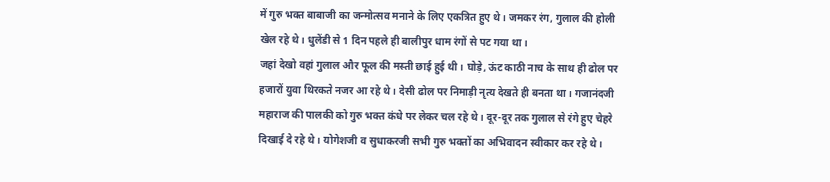में गुरु भक्त बाबाजी का जन्मोत्सव मनाने के लिए एकत्रित हुए थे। जमकर रंग, गुलाल की होली खेल रहे थे। धुलेंडी से 1 दिन पहले ही बालीपुर धाम रंगों से पट गया था।
जहां देखो वहां गुलाल और फूल की मस्ती छाई हुई थी। घोड़े, ऊंट काठी नाच के साथ ही ढोल पर हजारों युवा थिरकते नजर आ रहे थे। देसी ढोल पर निमाड़ी नृत्य देखते ही बनता था। गजानंदजी महाराज की पालकी को गुरु भक्त कंधे पर लेकर चल रहे थे। दूर-दूर तक गुलाल से रंगे हुए चेहरे दिखाई दे रहे थे। योगेशजी व सुधाकरजी सभी गुरु भक्तों का अभिवादन स्वीकार कर रहे थे।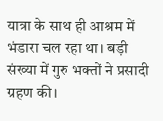यात्रा के साथ ही आश्रम में भंडारा चल रहा था। बड़ी संख्या में गुरु भक्तों ने प्रसादी ग्रहण की।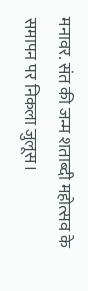मनावर. संत की जन्म शताब्दी महोत्सव के समापन पर निकला जुलूस।